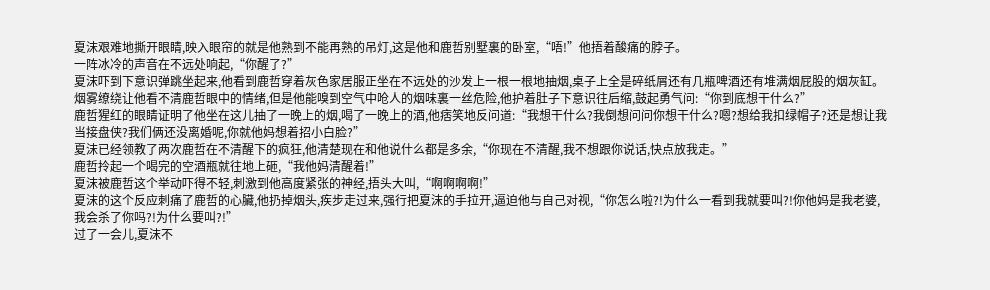夏沫艰难地撕开眼睛,映入眼帘的就是他熟到不能再熟的吊灯,这是他和鹿哲别墅裏的卧室,“唔!”他捂着酸痛的脖子。
一阵冰冷的声音在不远处响起,“你醒了?”
夏沫吓到下意识弹跳坐起来,他看到鹿哲穿着灰色家居服正坐在不远处的沙发上一根一根地抽烟,桌子上全是碎纸屑还有几瓶啤酒还有堆满烟屁股的烟灰缸。
烟雾缭绕让他看不清鹿哲眼中的情绪,但是他能嗅到空气中呛人的烟味裏一丝危险,他护着肚子下意识往后缩,鼓起勇气问:“你到底想干什么?”
鹿哲猩红的眼睛证明了他坐在这儿抽了一晚上的烟,喝了一晚上的酒,他痞笑地反问道:“我想干什么?我倒想问问你想干什么?嗯?想给我扣绿帽子?还是想让我当接盘侠?我们俩还没离婚呢,你就他妈想着招小白脸?”
夏沫已经领教了两次鹿哲在不清醒下的疯狂,他清楚现在和他说什么都是多余,“你现在不清醒,我不想跟你说话,快点放我走。”
鹿哲拎起一个喝完的空酒瓶就往地上砸,“我他妈清醒着!”
夏沫被鹿哲这个举动吓得不轻,刺激到他高度紧张的神经,捂头大叫,“啊啊啊啊!”
夏沫的这个反应刺痛了鹿哲的心臟,他扔掉烟头,疾步走过来,强行把夏沫的手拉开,逼迫他与自己对视,“你怎么啦?!为什么一看到我就要叫?!你他妈是我老婆,我会杀了你吗?!为什么要叫?!”
过了一会儿,夏沫不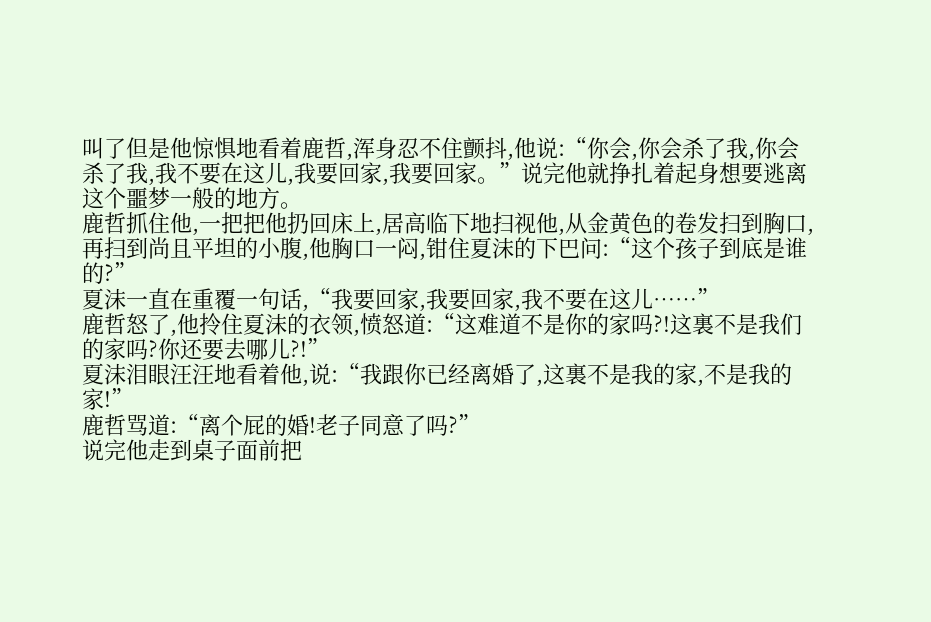叫了但是他惊惧地看着鹿哲,浑身忍不住颤抖,他说:“你会,你会杀了我,你会杀了我,我不要在这儿,我要回家,我要回家。”说完他就挣扎着起身想要逃离这个噩梦一般的地方。
鹿哲抓住他,一把把他扔回床上,居高临下地扫视他,从金黄色的卷发扫到胸口,再扫到尚且平坦的小腹,他胸口一闷,钳住夏沫的下巴问:“这个孩子到底是谁的?”
夏沫一直在重覆一句话,“我要回家,我要回家,我不要在这儿……”
鹿哲怒了,他拎住夏沫的衣领,愤怒道:“这难道不是你的家吗?!这裏不是我们的家吗?你还要去哪儿?!”
夏沫泪眼汪汪地看着他,说:“我跟你已经离婚了,这裏不是我的家,不是我的家!”
鹿哲骂道:“离个屁的婚!老子同意了吗?”
说完他走到桌子面前把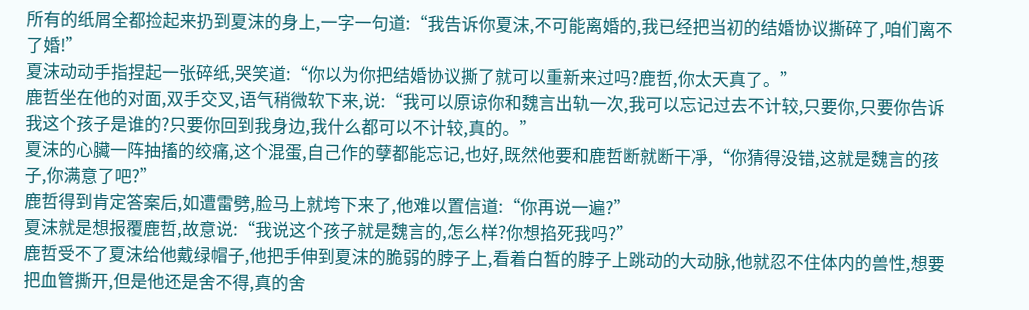所有的纸屑全都捡起来扔到夏沫的身上,一字一句道:“我告诉你夏沫,不可能离婚的,我已经把当初的结婚协议撕碎了,咱们离不了婚!”
夏沫动动手指捏起一张碎纸,哭笑道:“你以为你把结婚协议撕了就可以重新来过吗?鹿哲,你太天真了。”
鹿哲坐在他的对面,双手交叉,语气稍微软下来,说:“我可以原谅你和魏言出轨一次,我可以忘记过去不计较,只要你,只要你告诉我这个孩子是谁的?只要你回到我身边,我什么都可以不计较,真的。”
夏沫的心臟一阵抽搐的绞痛,这个混蛋,自己作的孽都能忘记,也好,既然他要和鹿哲断就断干凈,“你猜得没错,这就是魏言的孩子,你满意了吧?”
鹿哲得到肯定答案后,如遭雷劈,脸马上就垮下来了,他难以置信道:“你再说一遍?”
夏沫就是想报覆鹿哲,故意说:“我说这个孩子就是魏言的,怎么样?你想掐死我吗?”
鹿哲受不了夏沫给他戴绿帽子,他把手伸到夏沫的脆弱的脖子上,看着白皙的脖子上跳动的大动脉,他就忍不住体内的兽性,想要把血管撕开,但是他还是舍不得,真的舍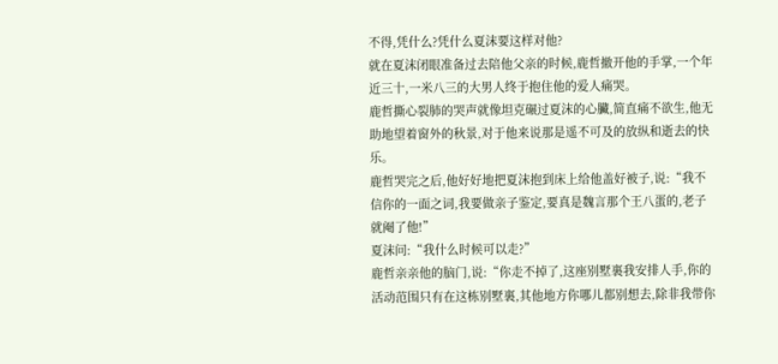不得,凭什么?凭什么夏沫要这样对他?
就在夏沫闭眼准备过去陪他父亲的时候,鹿哲撤开他的手掌,一个年近三十,一米八三的大男人终于抱住他的爱人痛哭。
鹿哲撕心裂肺的哭声就像坦克碾过夏沫的心臟,简直痛不欲生,他无助地望着窗外的秋景,对于他来说那是遥不可及的放纵和逝去的快乐。
鹿哲哭完之后,他好好地把夏沫抱到床上给他盖好被子,说:“我不信你的一面之词,我要做亲子鉴定,要真是魏言那个王八蛋的,老子就阉了他!”
夏沫问:“我什么时候可以走?”
鹿哲亲亲他的脑门,说:“你走不掉了,这座别墅裏我安排人手,你的活动范围只有在这栋别墅裏,其他地方你哪儿都别想去,除非我带你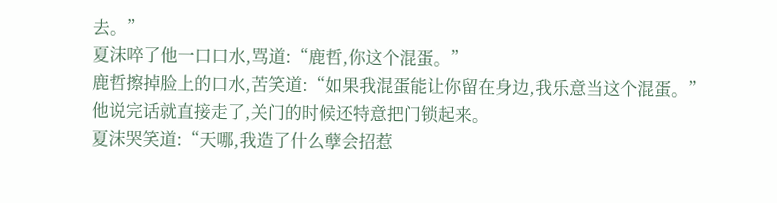去。”
夏沫啐了他一口口水,骂道:“鹿哲,你这个混蛋。”
鹿哲擦掉脸上的口水,苦笑道:“如果我混蛋能让你留在身边,我乐意当这个混蛋。”
他说完话就直接走了,关门的时候还特意把门锁起来。
夏沫哭笑道:“天哪,我造了什么孽会招惹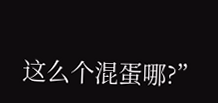这么个混蛋哪?”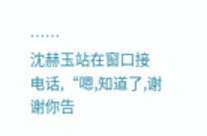……
沈赫玉站在窗口接电话,“嗯,知道了,谢谢你告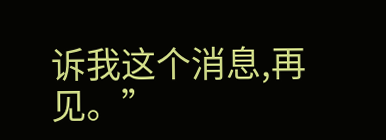诉我这个消息,再见。”